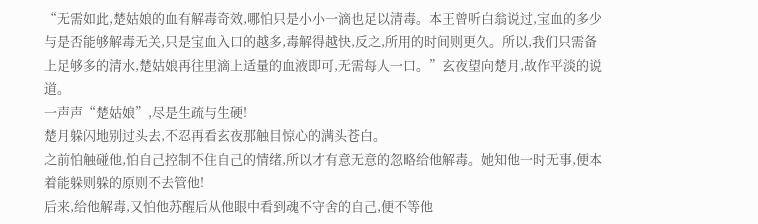“无需如此,楚姑娘的血有解毒奇效,哪怕只是小小一滴也足以清毒。本王曾听白翁说过,宝血的多少与是否能够解毒无关,只是宝血入口的越多,毒解得越快,反之,所用的时间则更久。所以,我们只需备上足够多的清水,楚姑娘再往里滴上适量的血液即可,无需每人一口。”玄夜望向楚月,故作平淡的说道。
一声声“楚姑娘”,尽是生疏与生硬!
楚月躲闪地别过头去,不忍再看玄夜那触目惊心的满头苍白。
之前怕触碰他,怕自己控制不住自己的情绪,所以才有意无意的忽略给他解毒。她知他一时无事,便本着能躲则躲的原则不去管他!
后来,给他解毒,又怕他苏醒后从他眼中看到魂不守舍的自己,便不等他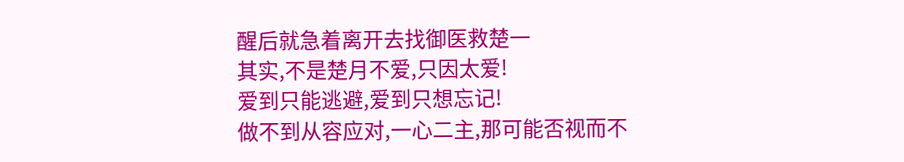醒后就急着离开去找御医救楚一
其实,不是楚月不爱,只因太爱!
爱到只能逃避,爱到只想忘记!
做不到从容应对,一心二主,那可能否视而不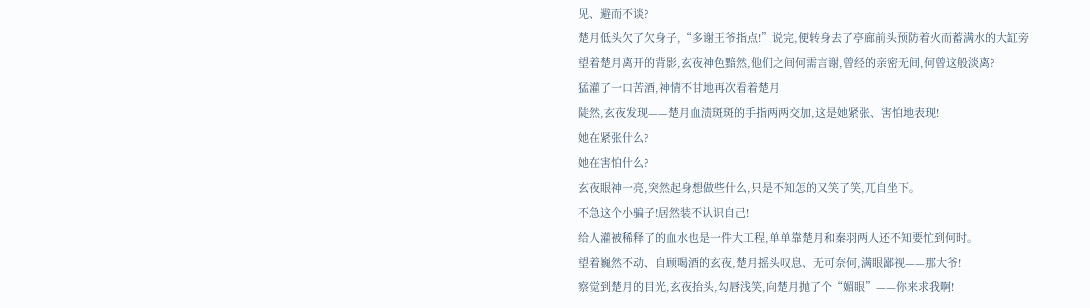见、避而不谈?
楚月低头欠了欠身子,“多谢王爷指点!”说完,便转身去了亭廊前头预防着火而蓄满水的大缸旁
望着楚月离开的背影,玄夜神色黯然,他们之间何需言谢,曾经的亲密无间,何曾这般淡离?
猛灌了一口苦酒,神情不甘地再次看着楚月
陡然,玄夜发现——楚月血渍斑斑的手指两两交加,这是她紧张、害怕地表现!
她在紧张什么?
她在害怕什么?
玄夜眼神一亮,突然起身想做些什么,只是不知怎的又笑了笑,兀自坐下。
不急这个小骗子!居然装不认识自己!
给人灌被稀释了的血水也是一件大工程,单单靠楚月和秦羽两人还不知要忙到何时。
望着巍然不动、自顾喝酒的玄夜,楚月摇头叹息、无可奈何,满眼鄙视——那大爷!
察觉到楚月的目光,玄夜抬头,勾唇浅笑,向楚月抛了个“媚眼”——你来求我啊!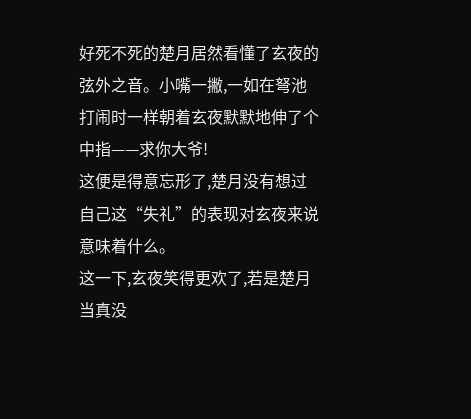好死不死的楚月居然看懂了玄夜的弦外之音。小嘴一撇,一如在弩池打闹时一样朝着玄夜默默地伸了个中指——求你大爷!
这便是得意忘形了,楚月没有想过自己这“失礼”的表现对玄夜来说意味着什么。
这一下,玄夜笑得更欢了,若是楚月当真没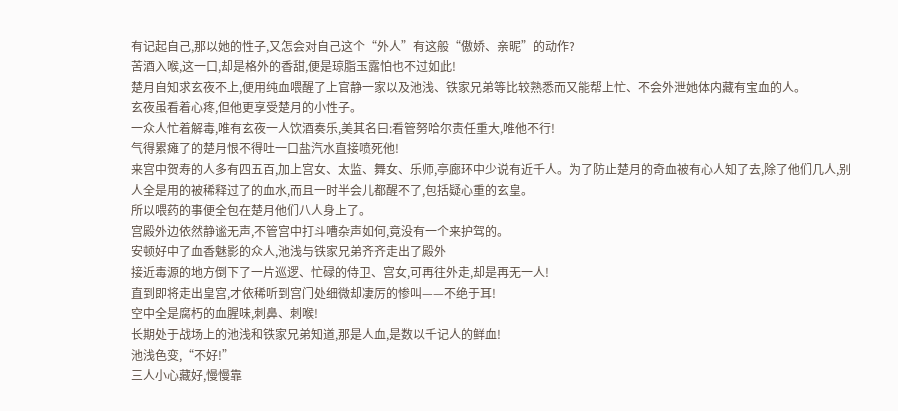有记起自己,那以她的性子,又怎会对自己这个“外人”有这般“傲娇、亲昵”的动作?
苦酒入喉,这一口,却是格外的香甜,便是琼脂玉露怕也不过如此!
楚月自知求玄夜不上,便用纯血喂醒了上官静一家以及池浅、铁家兄弟等比较熟悉而又能帮上忙、不会外泄她体内藏有宝血的人。
玄夜虽看着心疼,但他更享受楚月的小性子。
一众人忙着解毒,唯有玄夜一人饮酒奏乐,美其名曰:看管努哈尔责任重大,唯他不行!
气得累瘫了的楚月恨不得吐一口盐汽水直接喷死他!
来宫中贺寿的人多有四五百,加上宫女、太监、舞女、乐师,亭廊环中少说有近千人。为了防止楚月的奇血被有心人知了去,除了他们几人,别人全是用的被稀释过了的血水,而且一时半会儿都醒不了,包括疑心重的玄皇。
所以喂药的事便全包在楚月他们八人身上了。
宫殿外边依然静谧无声,不管宫中打斗嘈杂声如何,竟没有一个来护驾的。
安顿好中了血香魅影的众人,池浅与铁家兄弟齐齐走出了殿外
接近毒源的地方倒下了一片巡逻、忙碌的侍卫、宫女,可再往外走,却是再无一人!
直到即将走出皇宫,才依稀听到宫门处细微却凄厉的惨叫——不绝于耳!
空中全是腐朽的血腥味,刺鼻、刺喉!
长期处于战场上的池浅和铁家兄弟知道,那是人血,是数以千记人的鲜血!
池浅色变,“不好!”
三人小心藏好,慢慢靠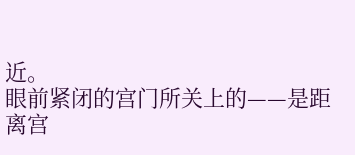近。
眼前紧闭的宫门所关上的——是距离宫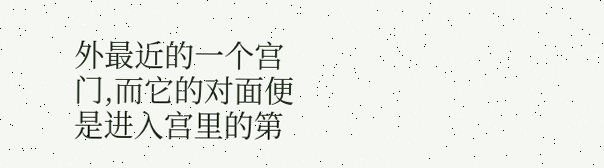外最近的一个宫门,而它的对面便是进入宫里的第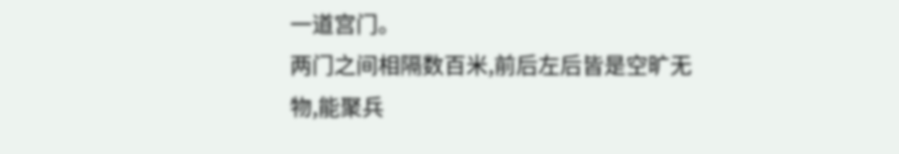一道宫门。
两门之间相隔数百米,前后左后皆是空旷无物,能聚兵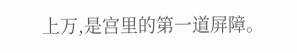上万,是宫里的第一道屏障。